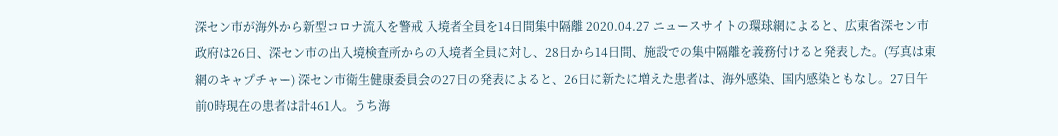深セン市が海外から新型コロナ流入を警戒 入境者全員を14日間集中隔離 2020.04.27 ニュースサイトの環球網によると、広東省深セン市政府は26日、深セン市の出入境検査所からの入境者全員に対し、28日から14日間、施設での集中隔離を義務付けると発表した。(写真は東網のキャプチャー) 深セン市衛生健康委員会の27日の発表によると、26日に新たに増えた患者は、海外感染、国内感染ともなし。27日午前0時現在の患者は計461人。うち海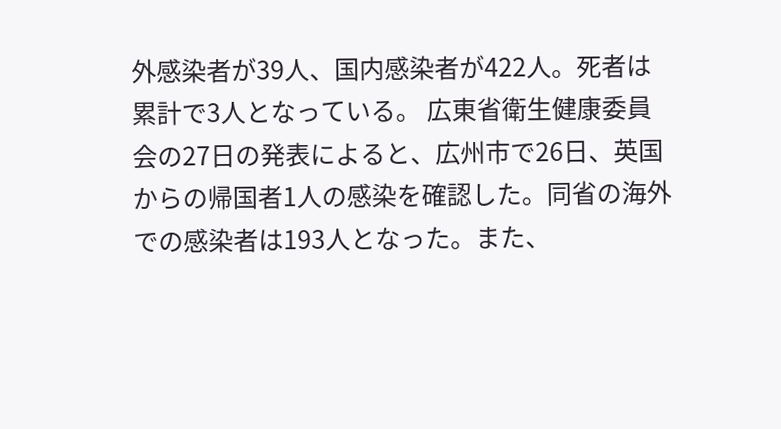外感染者が39人、国内感染者が422人。死者は累計で3人となっている。 広東省衛生健康委員会の27日の発表によると、広州市で26日、英国からの帰国者1人の感染を確認した。同省の海外での感染者は193人となった。また、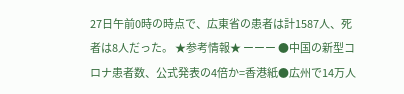27日午前0時の時点で、広東省の患者は計1587人、死者は8人だった。 ★参考情報★ ーーー ●中国の新型コロナ患者数、公式発表の4倍か=香港紙●広州で14万人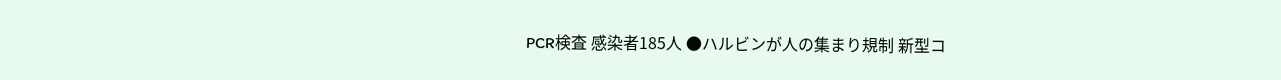PCR検査 感染者185人 ●ハルビンが人の集まり規制 新型コ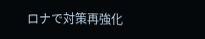ロナで対策再強化